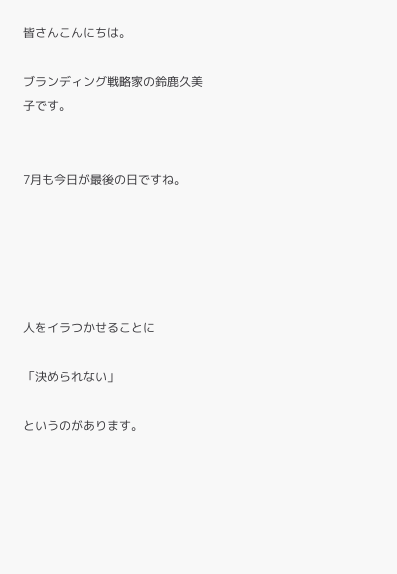皆さんこんにちは。

ブランディング戦略家の鈴鹿久美子です。


7月も今日が最後の日ですね。





人をイラつかせることに

「決められない」

というのがあります。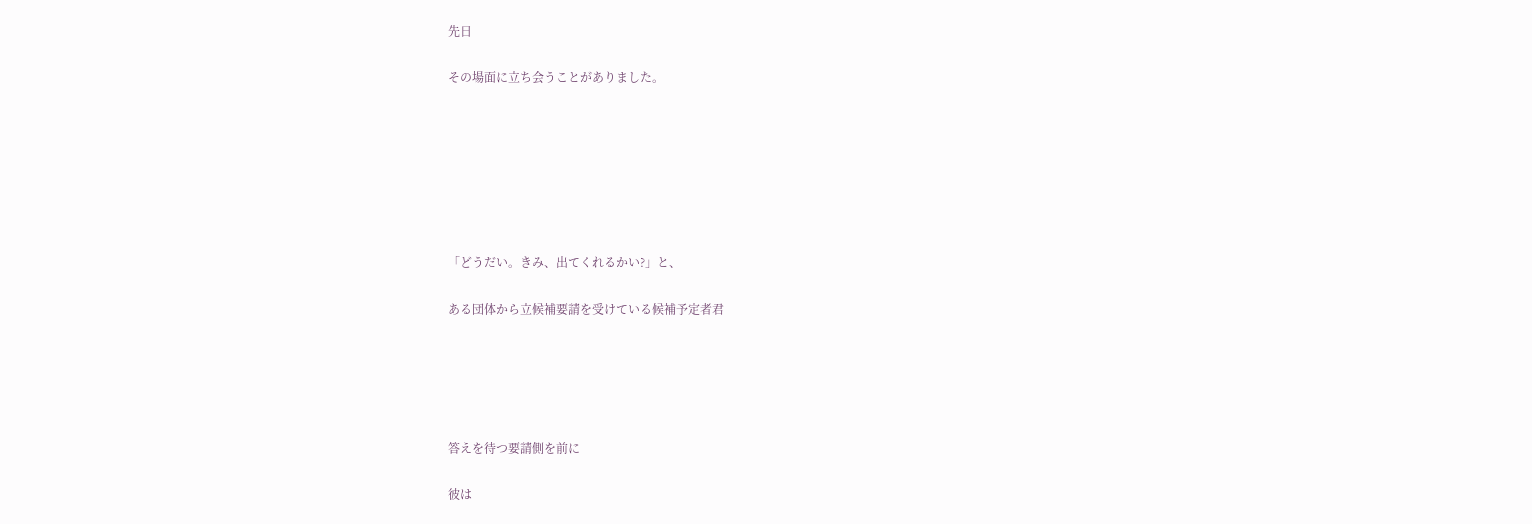先日

その場面に立ち会うことがありました。







「どうだい。きみ、出てくれるかい?」と、

ある団体から立候補要請を受けている候補予定者君





答えを待つ要請側を前に

彼は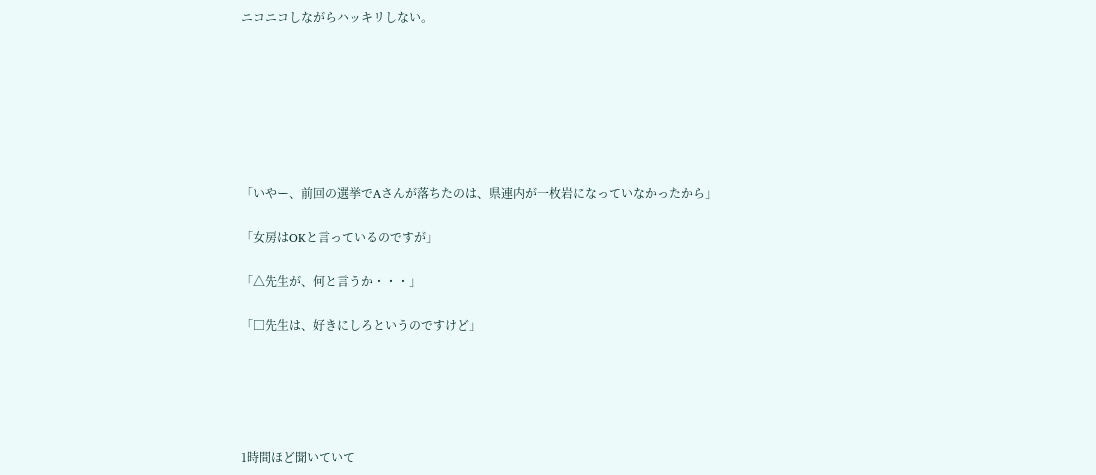ニコニコしながらハッキリしない。







「いやー、前回の選挙でAさんが落ちたのは、県連内が一枚岩になっていなかったから」

「女房はOKと言っているのですが」

「△先生が、何と言うか・・・」

「□先生は、好きにしろというのですけど」





1時間ほど聞いていて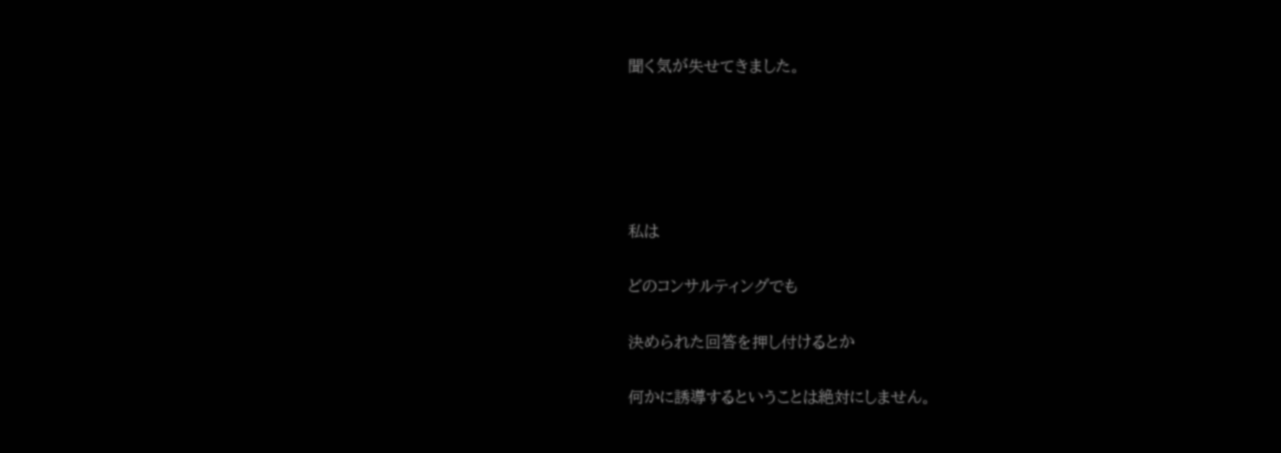聞く気が失せてきました。





私は

どのコンサルティングでも

決められた回答を押し付けるとか

何かに誘導するということは絶対にしません。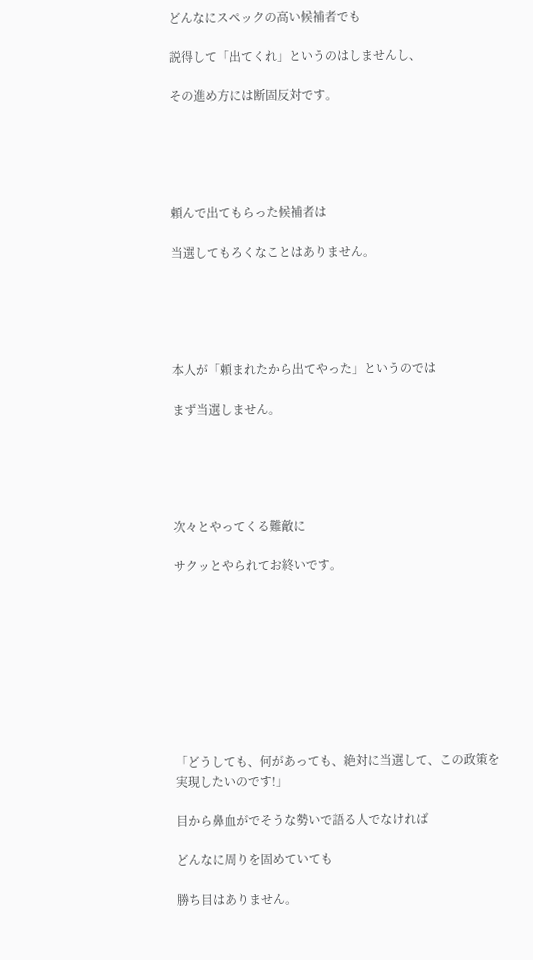どんなにスペックの高い候補者でも

説得して「出てくれ」というのはしませんし、

その進め方には断固反対です。





頼んで出てもらった候補者は

当選してもろくなことはありません。





本人が「頼まれたから出てやった」というのでは

まず当選しません。





次々とやってくる難敵に

サクッとやられてお終いです。









「どうしても、何があっても、絶対に当選して、この政策を実現したいのです!」

目から鼻血がでそうな勢いで語る人でなければ

どんなに周りを固めていても

勝ち目はありません。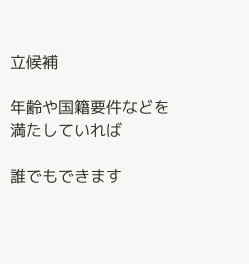立候補

年齢や国籍要件などを満たしていれば

誰でもできます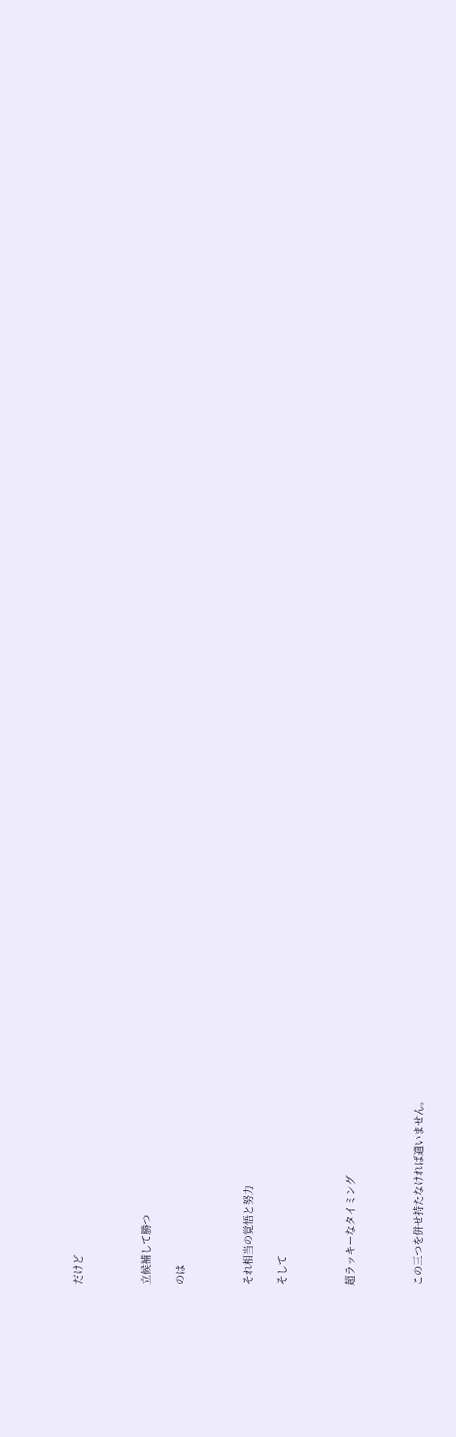だけど



立候補して勝つ

のは



それ相当の覚悟と努力

そして



超ラッキーなタイミング



この三つを併せ持たなければ適いません。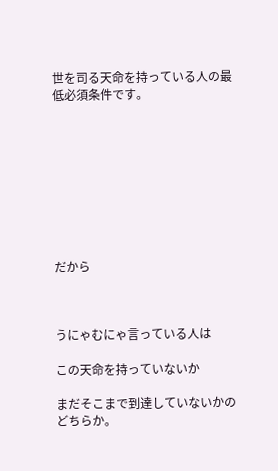世を司る天命を持っている人の最低必須条件です。









だから



うにゃむにゃ言っている人は

この天命を持っていないか

まだそこまで到達していないかのどちらか。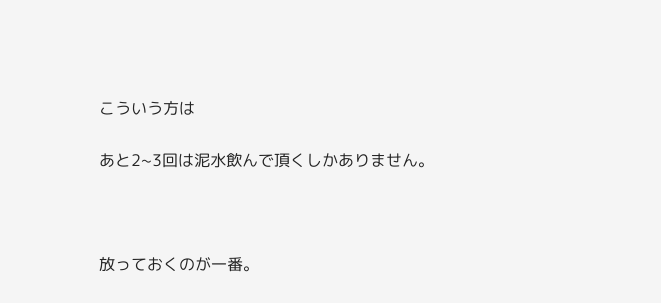こういう方は

あと2~3回は泥水飲んで頂くしかありません。



放っておくのが一番。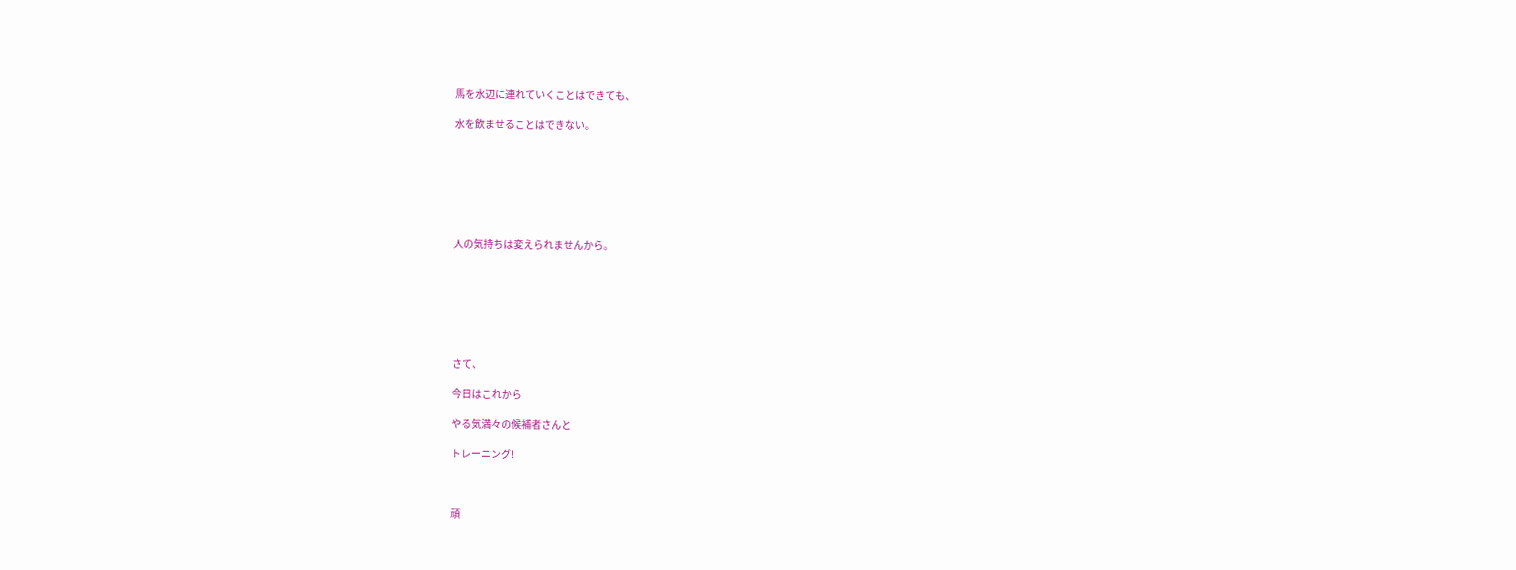馬を水辺に連れていくことはできても、

水を飲ませることはできない。







人の気持ちは変えられませんから。







さて、

今日はこれから

やる気満々の候補者さんと

トレーニング!



頑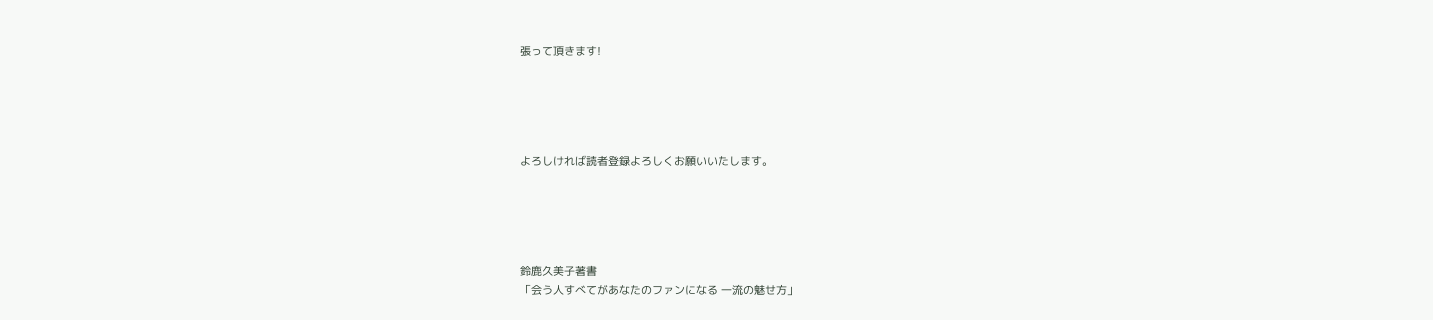張って頂きます!





よろしければ読者登録よろしくお願いいたします。





鈴鹿久美子著書
「会う人すべてがあなたのファンになる 一流の魅せ方」